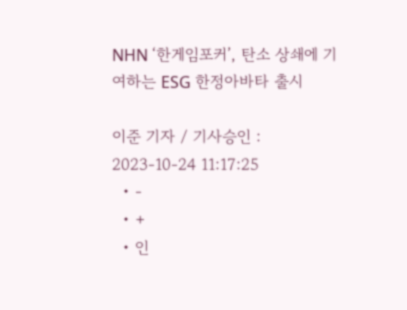NHN ‘한게임포커’, 탄소 상쇄에 기여하는 ESG 한정아바타 출시

이준 기자 / 기사승인 : 2023-10-24 11:17:25
  • -
  • +
  • 인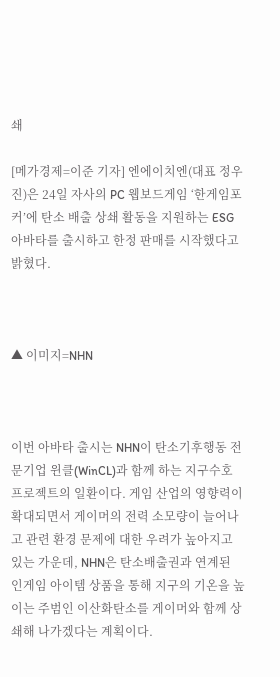쇄

[메가경제=이준 기자] 엔에이치엔(대표 정우진)은 24일 자사의 PC 웹보드게임 ‘한게임포커’에 탄소 배출 상쇄 활동을 지원하는 ESG 아바타를 출시하고 한정 판매를 시작했다고 밝혔다.



▲ 이미지=NHN



이번 아바타 출시는 NHN이 탄소기후행동 전문기업 윈클(WinCL)과 함께 하는 지구수호 프로젝트의 일환이다. 게임 산업의 영향력이 확대되면서 게이머의 전력 소모량이 늘어나고 관련 환경 문제에 대한 우려가 높아지고 있는 가운데, NHN은 탄소배출권과 연계된 인게임 아이템 상품을 통해 지구의 기온을 높이는 주범인 이산화탄소를 게이머와 함께 상쇄해 나가겠다는 계획이다.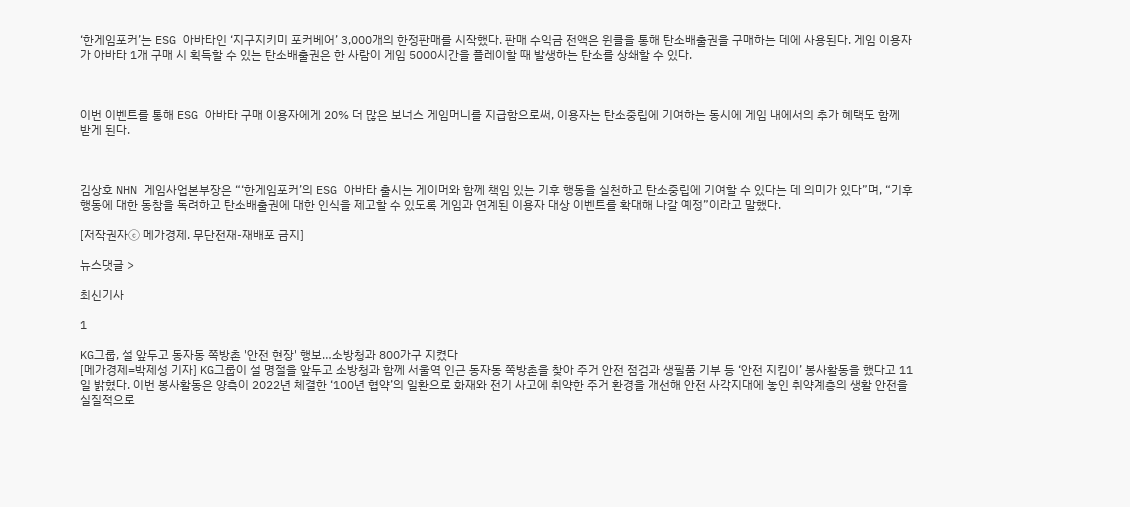‘한게임포커’는 ESG 아바타인 ‘지구지키미 포커베어’ 3,000개의 한정판매를 시작했다. 판매 수익금 전액은 윈클을 통해 탄소배출권을 구매하는 데에 사용된다. 게임 이용자가 아바타 1개 구매 시 획득할 수 있는 탄소배출권은 한 사람이 게임 5000시간을 플레이할 때 발생하는 탄소를 상쇄할 수 있다.



이번 이벤트를 통해 ESG 아바타 구매 이용자에게 20% 더 많은 보너스 게임머니를 지급함으로써, 이용자는 탄소중립에 기여하는 동시에 게임 내에서의 추가 혜택도 함께 받게 된다.



김상호 NHN 게임사업본부장은 “‘한게임포커’의 ESG 아바타 출시는 게이머와 함께 책임 있는 기후 행동을 실천하고 탄소중립에 기여할 수 있다는 데 의미가 있다”며, “기후 행동에 대한 동참을 독려하고 탄소배출권에 대한 인식을 제고할 수 있도록 게임과 연계된 이용자 대상 이벤트를 확대해 나갈 예정”이라고 말했다.

[저작권자ⓒ 메가경제. 무단전재-재배포 금지]

뉴스댓글 >

최신기사

1

KG그룹, 설 앞두고 동자동 쪽방촌 '안전 현장' 행보…소방청과 800가구 지켰다
[메가경제=박제성 기자] KG그룹이 설 명절을 앞두고 소방청과 함께 서울역 인근 동자동 쪽방촌을 찾아 주거 안전 점검과 생필품 기부 등 ‘안전 지킴이’ 봉사활동을 했다고 11일 밝혔다. 이번 봉사활동은 양측이 2022년 체결한 ‘100년 협약’의 일환으로 화재와 전기 사고에 취약한 주거 환경을 개선해 안전 사각지대에 놓인 취약계층의 생활 안전을 실질적으로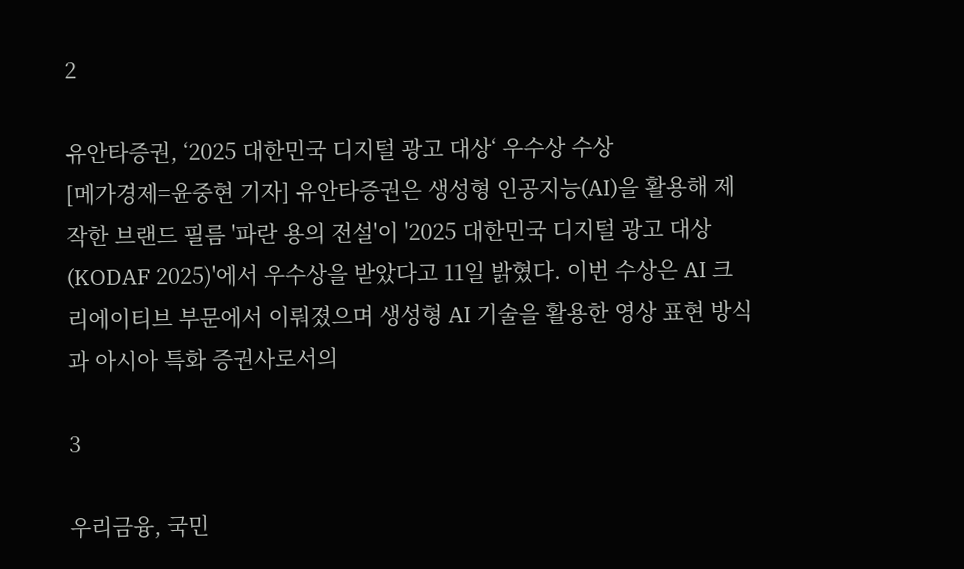2

유안타증권, ‘2025 대한민국 디지털 광고 대상‘ 우수상 수상
[메가경제=윤중현 기자] 유안타증권은 생성형 인공지능(AI)을 활용해 제작한 브랜드 필름 '파란 용의 전설'이 '2025 대한민국 디지털 광고 대상(KODAF 2025)'에서 우수상을 받았다고 11일 밝혔다. 이번 수상은 AI 크리에이티브 부문에서 이뤄졌으며 생성형 AI 기술을 활용한 영상 표현 방식과 아시아 특화 증권사로서의

3

우리금융, 국민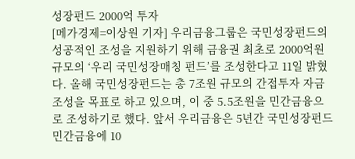성장펀드 2000억 투자
[메가경제=이상원 기자] 우리금융그룹은 국민성장펀드의 성공적인 조성을 지원하기 위해 금융권 최초로 2000억원 규모의 ‘우리 국민성장매칭 펀드’를 조성한다고 11일 밝혔다. 올해 국민성장펀드는 총 7조원 규모의 간접투자 자금 조성을 목표로 하고 있으며, 이 중 5.5조원을 민간금융으로 조성하기로 했다. 앞서 우리금융은 5년간 국민성장펀드 민간금융에 10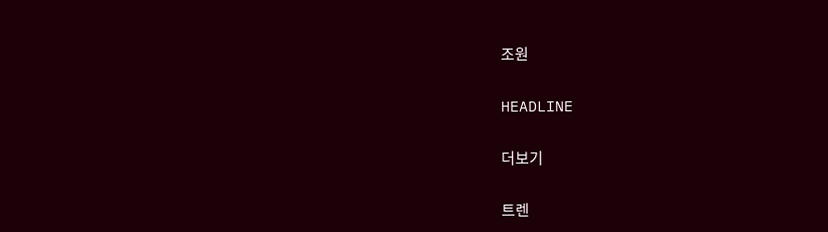조원

HEADLINE

더보기

트렌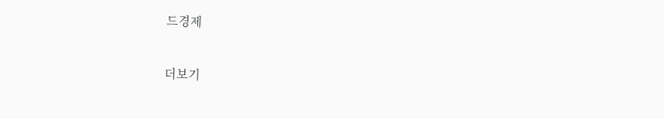드경제

더보기